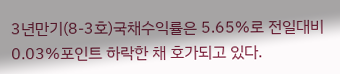3년만기(8-3호)국채수익률은 5.65%로 전일대비 0.03%포인트 하락한 채 호가되고 있다.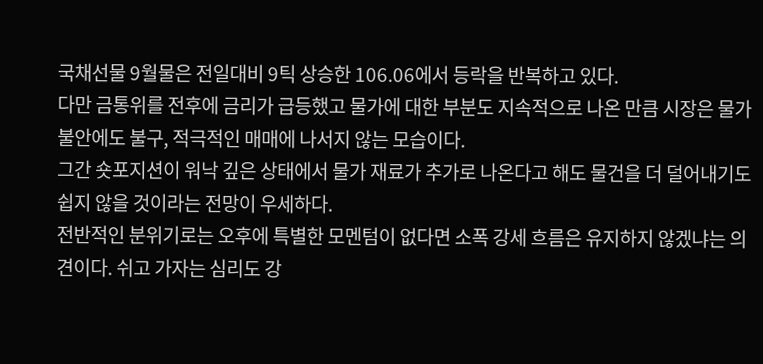국채선물 9월물은 전일대비 9틱 상승한 106.06에서 등락을 반복하고 있다.
다만 금통위를 전후에 금리가 급등했고 물가에 대한 부분도 지속적으로 나온 만큼 시장은 물가 불안에도 불구, 적극적인 매매에 나서지 않는 모습이다.
그간 숏포지션이 워낙 깊은 상태에서 물가 재료가 추가로 나온다고 해도 물건을 더 덜어내기도 쉽지 않을 것이라는 전망이 우세하다.
전반적인 분위기로는 오후에 특별한 모멘텀이 없다면 소폭 강세 흐름은 유지하지 않겠냐는 의견이다. 쉬고 가자는 심리도 강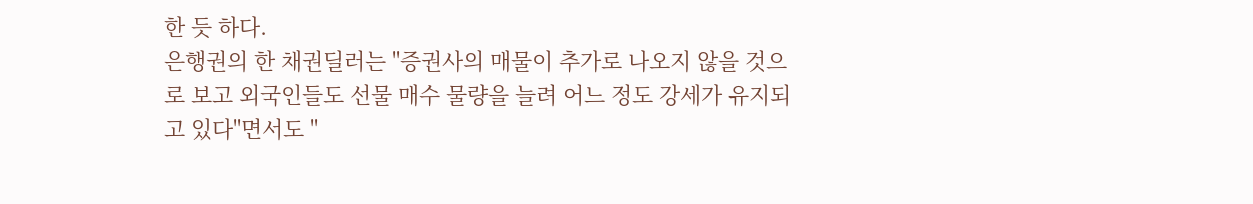한 듯 하다.
은행권의 한 채권딜러는 "증권사의 매물이 추가로 나오지 않을 것으로 보고 외국인들도 선물 매수 물량을 늘려 어느 정도 강세가 유지되고 있다"면서도 "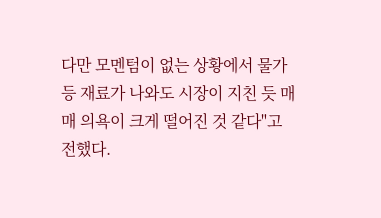다만 모멘텀이 없는 상황에서 물가 등 재료가 나와도 시장이 지친 듯 매매 의욕이 크게 떨어진 것 같다"고 전했다.